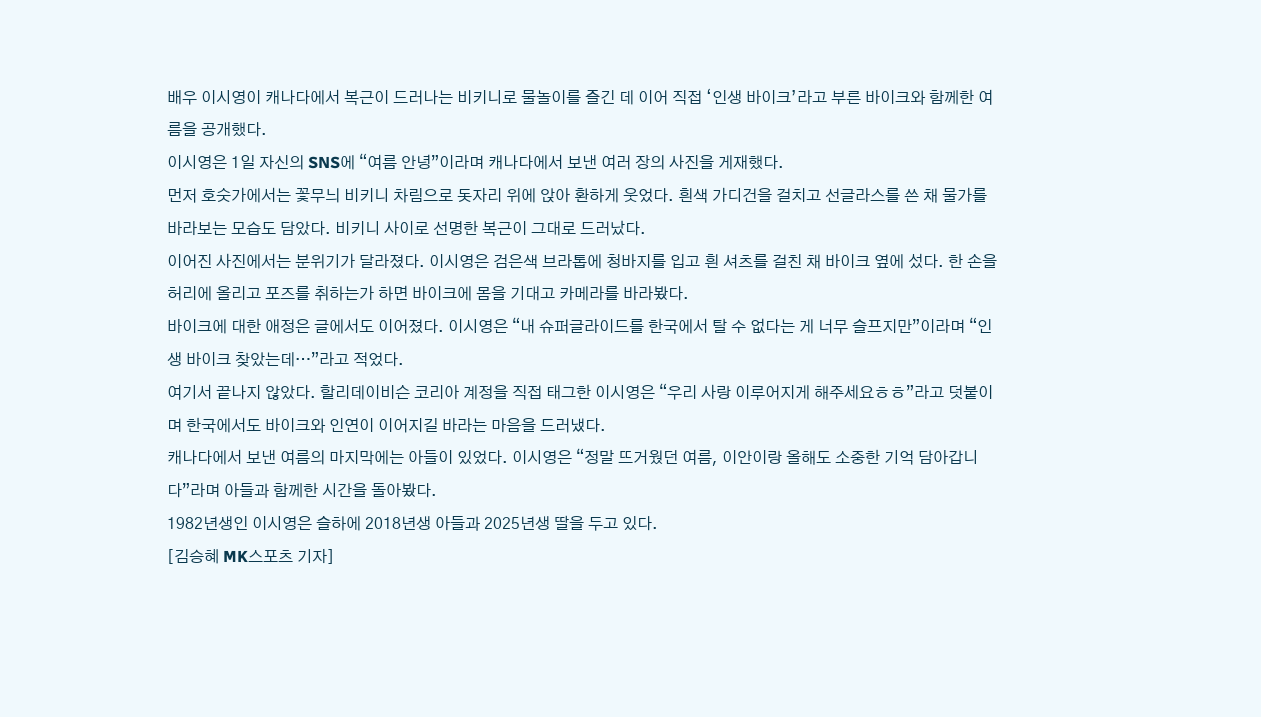배우 이시영이 캐나다에서 복근이 드러나는 비키니로 물놀이를 즐긴 데 이어 직접 ‘인생 바이크’라고 부른 바이크와 함께한 여름을 공개했다.
이시영은 1일 자신의 SNS에 “여름 안녕”이라며 캐나다에서 보낸 여러 장의 사진을 게재했다.
먼저 호숫가에서는 꽃무늬 비키니 차림으로 돗자리 위에 앉아 환하게 웃었다. 흰색 가디건을 걸치고 선글라스를 쓴 채 물가를 바라보는 모습도 담았다. 비키니 사이로 선명한 복근이 그대로 드러났다.
이어진 사진에서는 분위기가 달라졌다. 이시영은 검은색 브라톱에 청바지를 입고 흰 셔츠를 걸친 채 바이크 옆에 섰다. 한 손을 허리에 올리고 포즈를 취하는가 하면 바이크에 몸을 기대고 카메라를 바라봤다.
바이크에 대한 애정은 글에서도 이어졌다. 이시영은 “내 슈퍼글라이드를 한국에서 탈 수 없다는 게 너무 슬프지만”이라며 “인생 바이크 찾았는데…”라고 적었다.
여기서 끝나지 않았다. 할리데이비슨 코리아 계정을 직접 태그한 이시영은 “우리 사랑 이루어지게 해주세요ㅎㅎ”라고 덧붙이며 한국에서도 바이크와 인연이 이어지길 바라는 마음을 드러냈다.
캐나다에서 보낸 여름의 마지막에는 아들이 있었다. 이시영은 “정말 뜨거웠던 여름, 이안이랑 올해도 소중한 기억 담아갑니다”라며 아들과 함께한 시간을 돌아봤다.
1982년생인 이시영은 슬하에 2018년생 아들과 2025년생 딸을 두고 있다.
[김승혜 MK스포츠 기자]